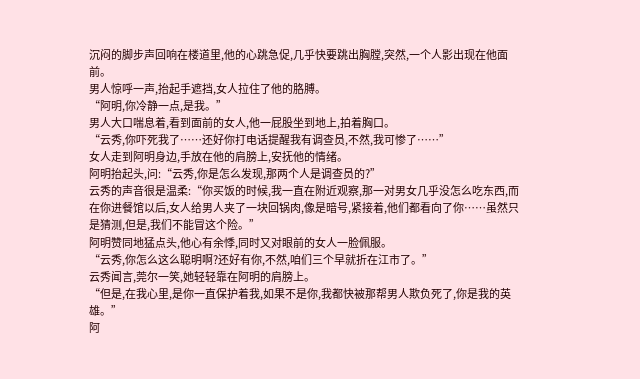沉闷的脚步声回响在楼道里,他的心跳急促,几乎快要跳出胸膛,突然,一个人影出现在他面前。
男人惊呼一声,抬起手遮挡,女人拉住了他的胳膊。
“阿明,你冷静一点,是我。”
男人大口喘息着,看到面前的女人,他一屁股坐到地上,拍着胸口。
“云秀,你吓死我了……还好你打电话提醒我有调查员,不然,我可惨了……”
女人走到阿明身边,手放在他的肩膀上,安抚他的情绪。
阿明抬起头,问:“云秀,你是怎么发现,那两个人是调查员的?”
云秀的声音很是温柔:“你买饭的时候,我一直在附近观察,那一对男女几乎没怎么吃东西,而在你进餐馆以后,女人给男人夹了一块回锅肉,像是暗号,紧接着,他们都看向了你……虽然只是猜测,但是,我们不能冒这个险。”
阿明赞同地猛点头,他心有余悸,同时又对眼前的女人一脸佩服。
“云秀,你怎么这么聪明啊?还好有你,不然,咱们三个早就折在江市了。”
云秀闻言,莞尔一笑,她轻轻靠在阿明的肩膀上。
“但是,在我心里,是你一直保护着我,如果不是你,我都快被那帮男人欺负死了,你是我的英雄。”
阿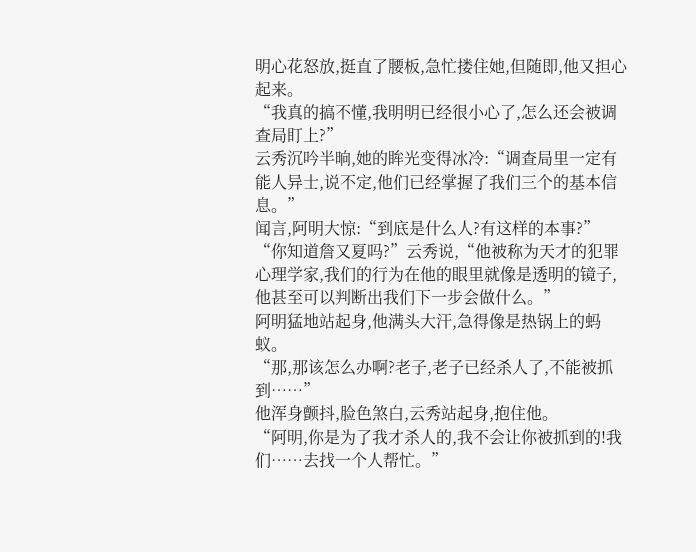明心花怒放,挺直了腰板,急忙搂住她,但随即,他又担心起来。
“我真的搞不懂,我明明已经很小心了,怎么还会被调查局盯上?”
云秀沉吟半晌,她的眸光变得冰冷:“调查局里一定有能人异士,说不定,他们已经掌握了我们三个的基本信息。”
闻言,阿明大惊:“到底是什么人?有这样的本事?”
“你知道詹又夏吗?”云秀说,“他被称为天才的犯罪心理学家,我们的行为在他的眼里就像是透明的镜子,他甚至可以判断出我们下一步会做什么。”
阿明猛地站起身,他满头大汗,急得像是热锅上的蚂蚁。
“那,那该怎么办啊?老子,老子已经杀人了,不能被抓到……”
他浑身颤抖,脸色煞白,云秀站起身,抱住他。
“阿明,你是为了我才杀人的,我不会让你被抓到的!我们……去找一个人帮忙。”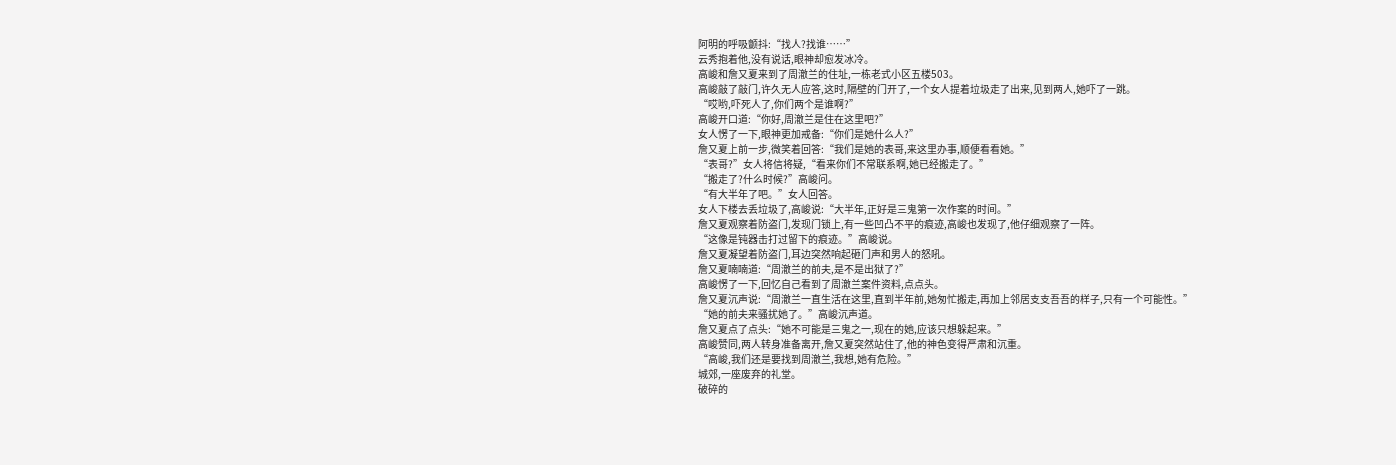阿明的呼吸颤抖:“找人?找谁……”
云秀抱着他,没有说话,眼神却愈发冰冷。
高峻和詹又夏来到了周澈兰的住址,一栋老式小区五楼503。
高峻敲了敲门,许久无人应答,这时,隔壁的门开了,一个女人提着垃圾走了出来,见到两人,她吓了一跳。
“哎哟,吓死人了,你们两个是谁啊?”
高峻开口道:“你好,周澈兰是住在这里吧?”
女人愣了一下,眼神更加戒备:“你们是她什么人?”
詹又夏上前一步,微笑着回答:“我们是她的表哥,来这里办事,顺便看看她。”
“表哥?”女人将信将疑,“看来你们不常联系啊,她已经搬走了。”
“搬走了?什么时候?”高峻问。
“有大半年了吧。”女人回答。
女人下楼去丢垃圾了,高峻说:“大半年,正好是三鬼第一次作案的时间。”
詹又夏观察着防盗门,发现门锁上,有一些凹凸不平的痕迹,高峻也发现了,他仔细观察了一阵。
“这像是钝器击打过留下的痕迹。”高峻说。
詹又夏凝望着防盗门,耳边突然响起砸门声和男人的怒吼。
詹又夏喃喃道:“周澈兰的前夫,是不是出狱了?”
高峻愣了一下,回忆自己看到了周澈兰案件资料,点点头。
詹又夏沉声说:“周澈兰一直生活在这里,直到半年前,她匆忙搬走,再加上邻居支支吾吾的样子,只有一个可能性。”
“她的前夫来骚扰她了。”高峻沉声道。
詹又夏点了点头:“她不可能是三鬼之一,现在的她,应该只想躲起来。”
高峻赞同,两人转身准备离开,詹又夏突然站住了,他的神色变得严肃和沉重。
“高峻,我们还是要找到周澈兰,我想,她有危险。”
城郊,一座废弃的礼堂。
破碎的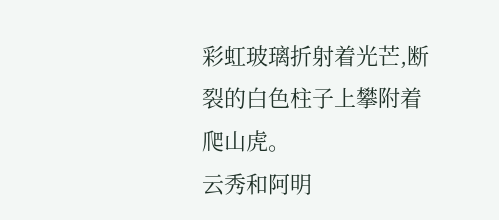彩虹玻璃折射着光芒,断裂的白色柱子上攀附着爬山虎。
云秀和阿明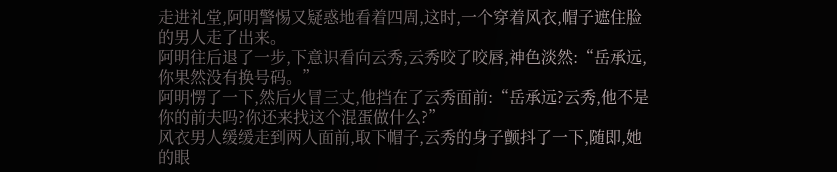走进礼堂,阿明警惕又疑惑地看着四周,这时,一个穿着风衣,帽子遮住脸的男人走了出来。
阿明往后退了一步,下意识看向云秀,云秀咬了咬唇,神色淡然:“岳承远,你果然没有换号码。”
阿明愣了一下,然后火冒三丈,他挡在了云秀面前:“岳承远?云秀,他不是你的前夫吗?你还来找这个混蛋做什么?”
风衣男人缓缓走到两人面前,取下帽子,云秀的身子颤抖了一下,随即,她的眼